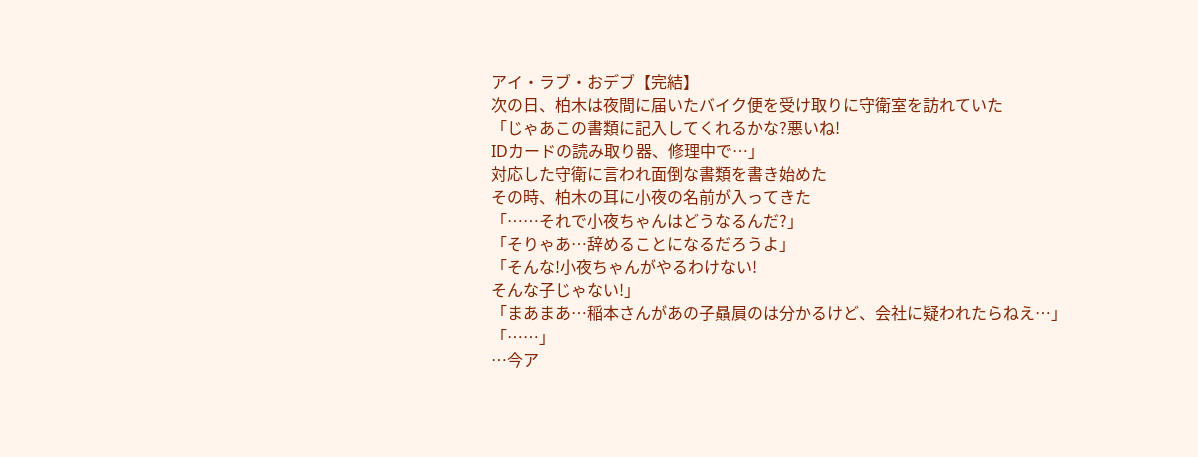アイ・ラブ・おデブ【完結】
次の日、柏木は夜間に届いたバイク便を受け取りに守衛室を訪れていた
「じゃあこの書類に記入してくれるかな?悪いね!
IDカードの読み取り器、修理中で…」
対応した守衛に言われ面倒な書類を書き始めた
その時、柏木の耳に小夜の名前が入ってきた
「……それで小夜ちゃんはどうなるんだ?」
「そりゃあ…辞めることになるだろうよ」
「そんな!小夜ちゃんがやるわけない!
そんな子じゃない!」
「まあまあ…稲本さんがあの子贔屓のは分かるけど、会社に疑われたらねえ…」
「……」
…今ア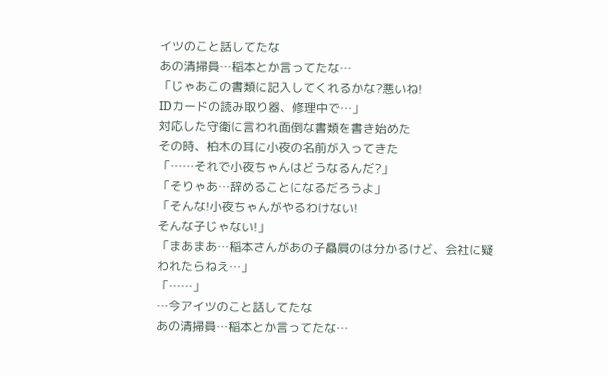イツのこと話してたな
あの清掃員…稲本とか言ってたな…
「じゃあこの書類に記入してくれるかな?悪いね!
IDカードの読み取り器、修理中で…」
対応した守衛に言われ面倒な書類を書き始めた
その時、柏木の耳に小夜の名前が入ってきた
「……それで小夜ちゃんはどうなるんだ?」
「そりゃあ…辞めることになるだろうよ」
「そんな!小夜ちゃんがやるわけない!
そんな子じゃない!」
「まあまあ…稲本さんがあの子贔屓のは分かるけど、会社に疑われたらねえ…」
「……」
…今アイツのこと話してたな
あの清掃員…稲本とか言ってたな…